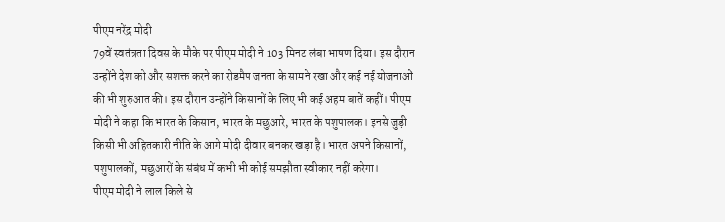पीएम नरेंद्र मोदी
79वें स्वतंत्रता दिवस के मौके पर पीएम मोदी ने 103 मिनट लंबा भाषण दिया। इस दौरान उन्होंने देश को और सशक्त करने का रोडमैप जनता के सामने रखा और कई नई योजनाओं की भी शुरुआत की। इस दौरान उन्होंने किसानों के लिए भी कई अहम बातें कहीं। पीएम मोदी ने कहा कि भारत के किसान, भारत के मछुआरे, भारत के पशुपालक। इनसे जुड़ी किसी भी अहितकारी नीति के आगे मोदी दीवार बनकर खड़ा है। भारत अपने किसानों, पशुपालकों, मछुआरों के संबंध में कभी भी कोई समझौता स्वीकार नहीं करेगा।
पीएम मोदी ने लाल किले से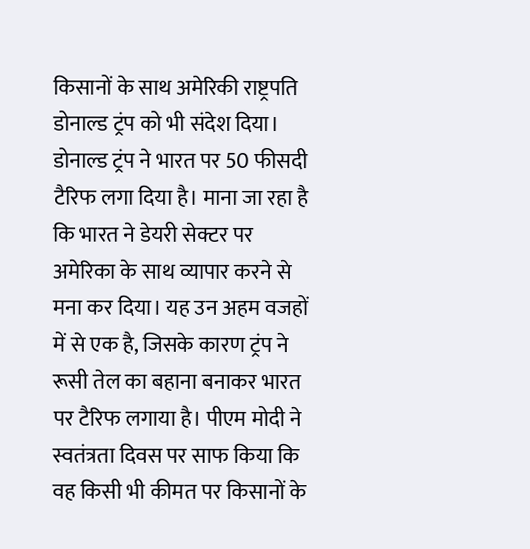किसानों के साथ अमेरिकी राष्ट्रपति डोनाल्ड ट्रंप को भी संदेश दिया। डोनाल्ड ट्रंप ने भारत पर 50 फीसदी टैरिफ लगा दिया है। माना जा रहा है कि भारत ने डेयरी सेक्टर पर अमेरिका के साथ व्यापार करने से मना कर दिया। यह उन अहम वजहों में से एक है, जिसके कारण ट्रंप ने रूसी तेल का बहाना बनाकर भारत पर टैरिफ लगाया है। पीएम मोदी ने स्वतंत्रता दिवस पर साफ किया कि वह किसी भी कीमत पर किसानों के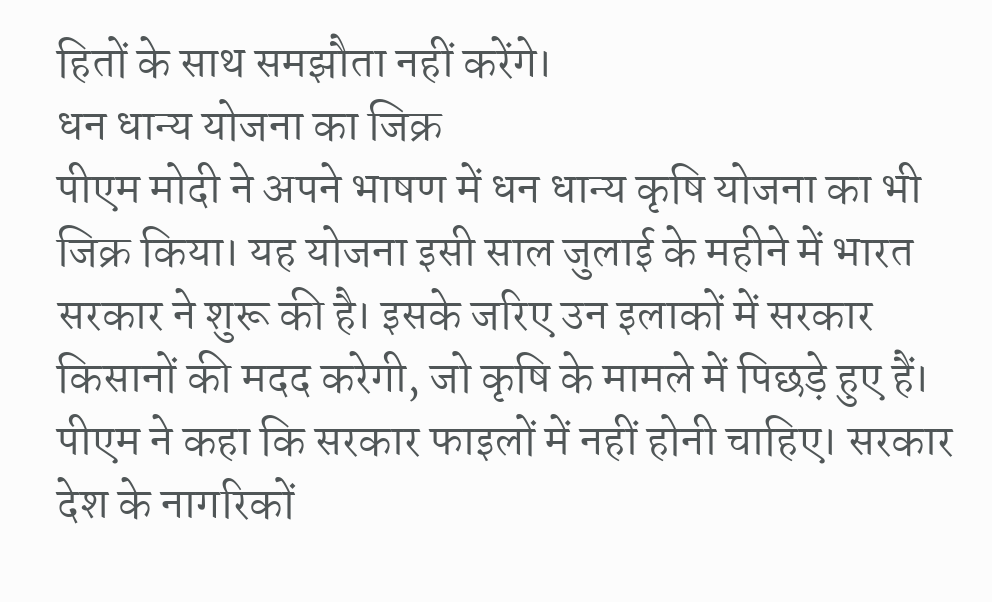हितों के साथ समझौता नहीं करेंगे।
धन धान्य योजना का जिक्र
पीएम मोदी ने अपने भाषण में धन धान्य कृषि योजना का भी जिक्र किया। यह योजना इसी साल जुलाई के महीने में भारत सरकार ने शुरू की है। इसके जरिए उन इलाकों में सरकार किसानों की मदद करेगी, जो कृषि के मामले में पिछड़े हुए हैं। पीएम ने कहा कि सरकार फाइलों में नहीं होनी चाहिए। सरकार देश के नागरिकों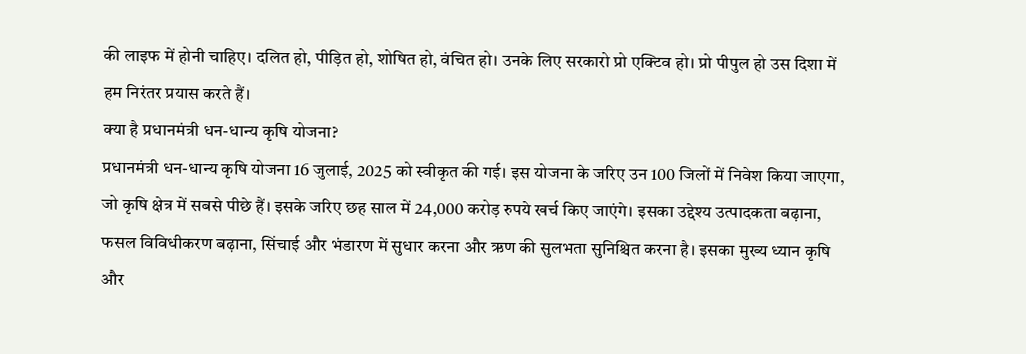की लाइफ में होनी चाहिए। दलित हो, पीड़ित हो, शोषित हो, वंचित हो। उनके लिए सरकारो प्रो एक्टिव हो। प्रो पीपुल हो उस दिशा में हम निरंतर प्रयास करते हैं।
क्या है प्रधानमंत्री धन-धान्य कृषि योजना?
प्रधानमंत्री धन-धान्य कृषि योजना 16 जुलाई, 2025 को स्वीकृत की गई। इस योजना के जरिए उन 100 जिलों में निवेश किया जाएगा, जो कृषि क्षेत्र में सबसे पीछे हैं। इसके जरिए छह साल में 24,000 करोड़ रुपये खर्च किए जाएंगे। इसका उद्देश्य उत्पादकता बढ़ाना, फसल विविधीकरण बढ़ाना, सिंचाई और भंडारण में सुधार करना और ऋण की सुलभता सुनिश्चित करना है। इसका मुख्य ध्यान कृषि और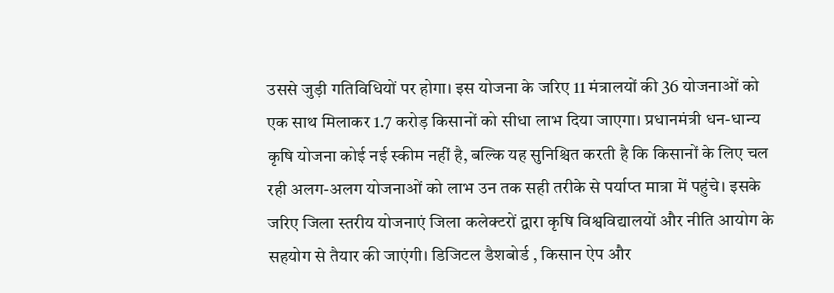उससे जुड़ी गतिविधियों पर होगा। इस योजना के जरिए 11 मंत्रालयों की 36 योजनाओं को एक साथ मिलाकर 1.7 करोड़ किसानों को सीधा लाभ दिया जाएगा। प्रधानमंत्री धन-धान्य कृषि योजना कोई नई स्कीम नहीं है, बल्कि यह सुनिश्चित करती है कि किसानों के लिए चल रही अलग-अलग योजनाओं को लाभ उन तक सही तरीके से पर्याप्त मात्रा में पहुंचे। इसके जरिए जिला स्तरीय योजनाएं जिला कलेक्टरों द्वारा कृषि विश्वविद्यालयों और नीति आयोग के सहयोग से तैयार की जाएंगी। डिजिटल डैशबोर्ड , किसान ऐप और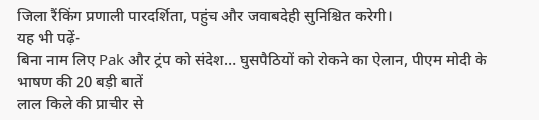जिला रैंकिंग प्रणाली पारदर्शिता, पहुंच और जवाबदेही सुनिश्चित करेगी।
यह भी पढ़ें-
बिना नाम लिए Pak और ट्रंप को संदेश… घुसपैठियों को रोकने का ऐलान, पीएम मोदी के भाषण की 20 बड़ी बातें
लाल किले की प्राचीर से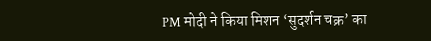PM मोदी ने किया मिशन ‘सुदर्शन चक्र’ का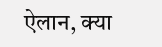ऐलान, क्या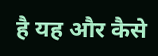है यह और कैसे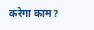करेगा काम?